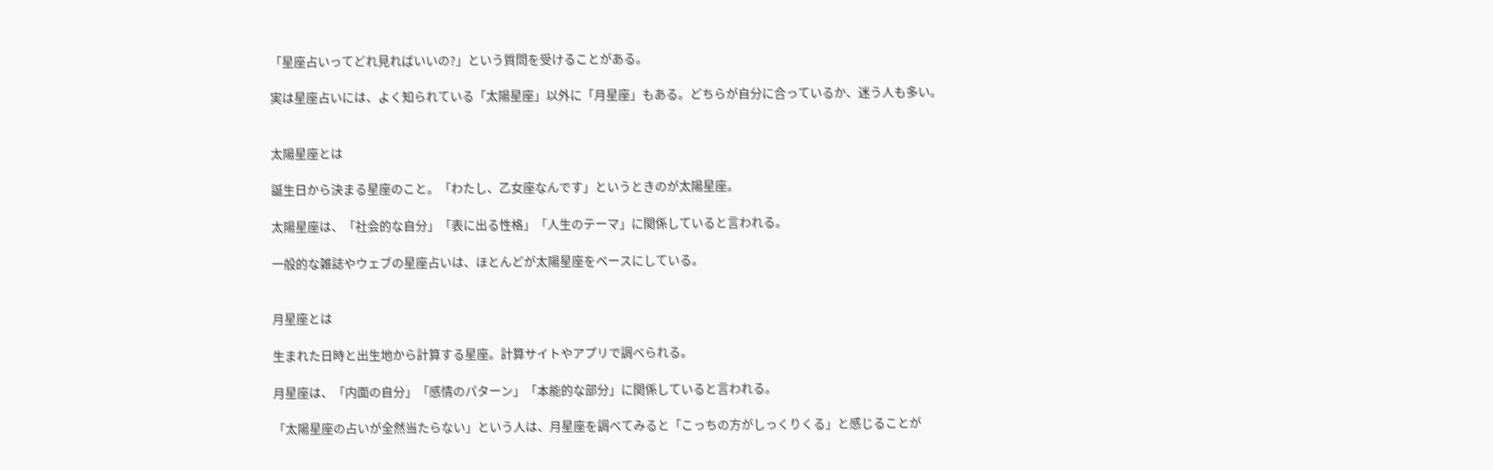「星座占いってどれ見ればいいの?」という質問を受けることがある。

実は星座占いには、よく知られている「太陽星座」以外に「月星座」もある。どちらが自分に合っているか、迷う人も多い。


太陽星座とは

誕生日から決まる星座のこと。「わたし、乙女座なんです」というときのが太陽星座。

太陽星座は、「社会的な自分」「表に出る性格」「人生のテーマ」に関係していると言われる。

一般的な雑誌やウェブの星座占いは、ほとんどが太陽星座をベースにしている。


月星座とは

生まれた日時と出生地から計算する星座。計算サイトやアプリで調べられる。

月星座は、「内面の自分」「感情のパターン」「本能的な部分」に関係していると言われる。

「太陽星座の占いが全然当たらない」という人は、月星座を調べてみると「こっちの方がしっくりくる」と感じることが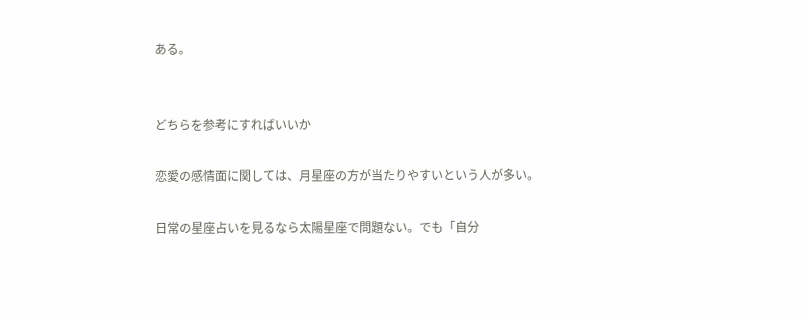ある。


どちらを参考にすればいいか

恋愛の感情面に関しては、月星座の方が当たりやすいという人が多い。

日常の星座占いを見るなら太陽星座で問題ない。でも「自分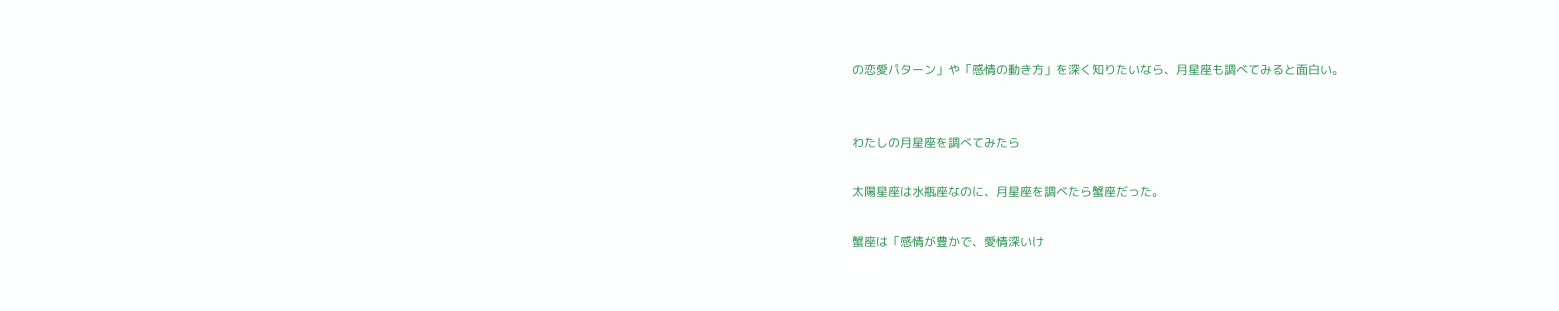の恋愛パターン」や「感情の動き方」を深く知りたいなら、月星座も調べてみると面白い。


わたしの月星座を調べてみたら

太陽星座は水瓶座なのに、月星座を調べたら蟹座だった。

蟹座は「感情が豊かで、愛情深いけ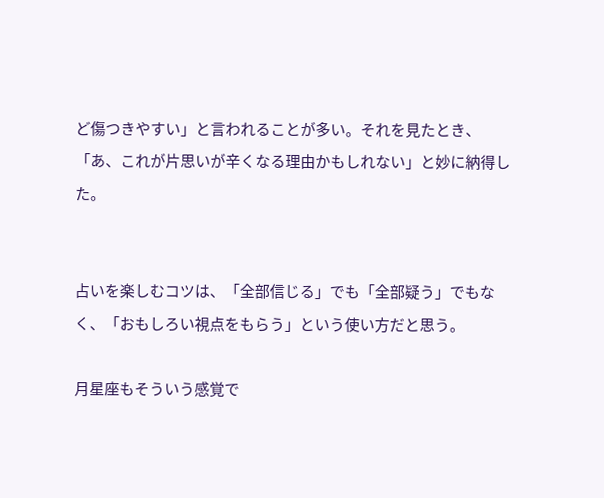ど傷つきやすい」と言われることが多い。それを見たとき、「あ、これが片思いが辛くなる理由かもしれない」と妙に納得した。


占いを楽しむコツは、「全部信じる」でも「全部疑う」でもなく、「おもしろい視点をもらう」という使い方だと思う。

月星座もそういう感覚で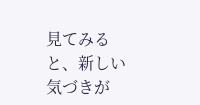見てみると、新しい気づきが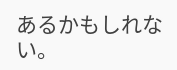あるかもしれない。